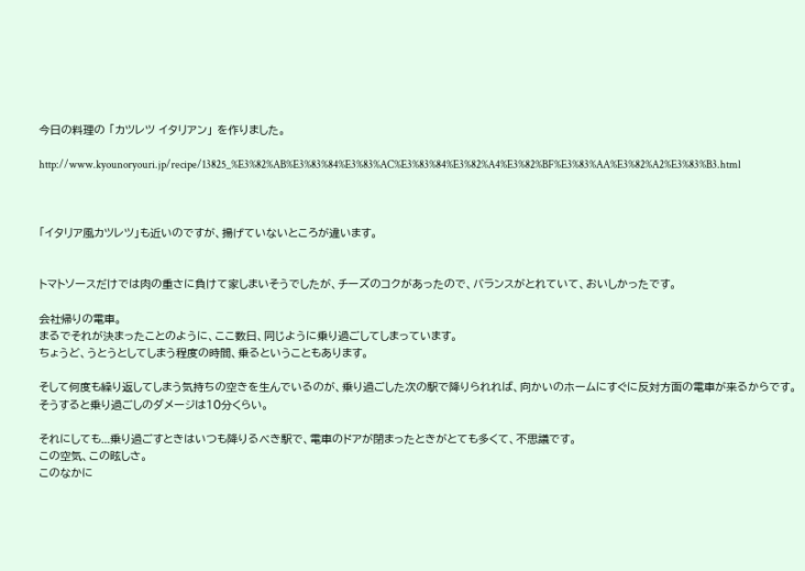今日の料理の 「カツレツ イタリアン」 を作りました。

http://www.kyounoryouri.jp/recipe/13825_%E3%82%AB%E3%83%84%E3%83%AC%E3%83%84%E3%82%A4%E3%82%BF%E3%83%AA%E3%82%A2%E3%83%B3.html



「イタリア風カツレツ」も近いのですが、揚げていないところが違います。


トマトソースだけでは肉の重さに負けて家しまいそうでしたが、チーズのコクがあったので、バランスがとれていて、おいしかったです。

会社帰りの電車。
まるでそれが決まったことのように、ここ数日、同じように乗り過ごしてしまっています。
ちょうど、うとうとしてしまう程度の時間、乗るということもあります。

そして何度も繰り返してしまう気持ちの空きを生んでいるのが、乗り過ごした次の駅で降りられれば、向かいのホームにすぐに反対方面の電車が来るからです。
そうすると乗り過ごしのダメージは10分くらい。

それにしても...乗り過ごすときはいつも降りるべき駅で、電車のドアが閉まったときがとても多くて、不思議です。
この空気、この眩しさ。
このなかに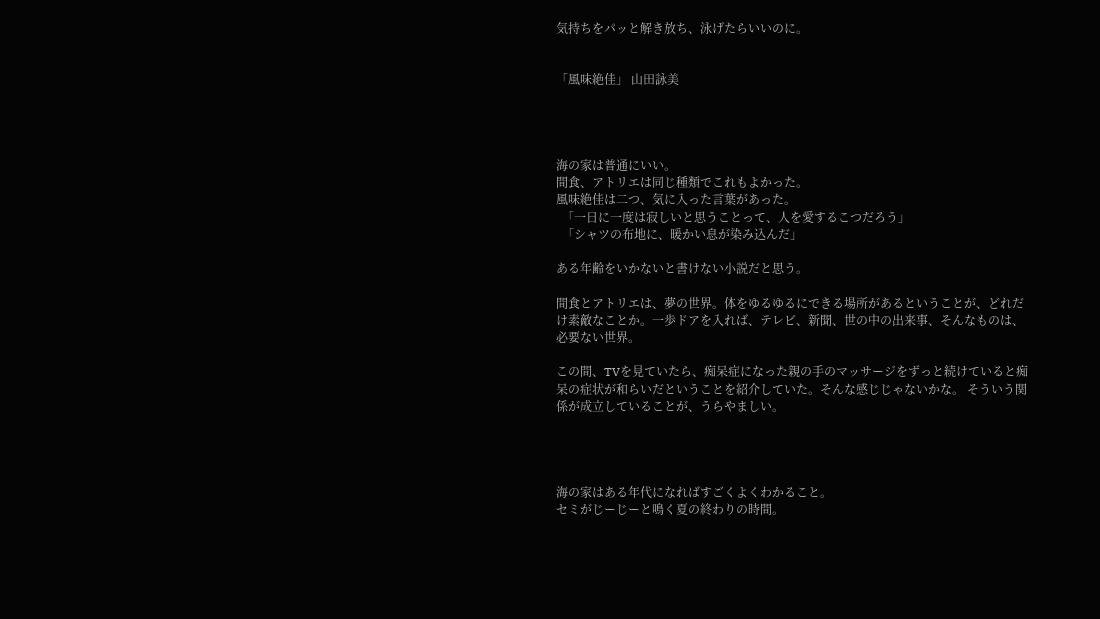気持ちをパッと解き放ち、泳げたらいいのに。


「風味絶佳」 山田詠美




海の家は普通にいい。
間食、アトリエは同じ種類でこれもよかった。
風味絶佳は二つ、気に入った言葉があった。
  「一日に一度は寂しいと思うことって、人を愛するこつだろう」
  「シャツの布地に、暖かい息が染み込んだ」

ある年齢をいかないと書けない小説だと思う。

間食とアトリエは、夢の世界。体をゆるゆるにできる場所があるということが、どれだけ素敵なことか。一歩ドアを入れば、テレビ、新聞、世の中の出来事、そんなものは、必要ない世界。

この間、TVを見ていたら、痴呆症になった親の手のマッサージをずっと続けていると痴呆の症状が和らいだということを紹介していた。そんな感じじゃないかな。 そういう関係が成立していることが、うらやましい。




海の家はある年代になればすごくよくわかること。
セミがじーじーと鳴く夏の終わりの時間。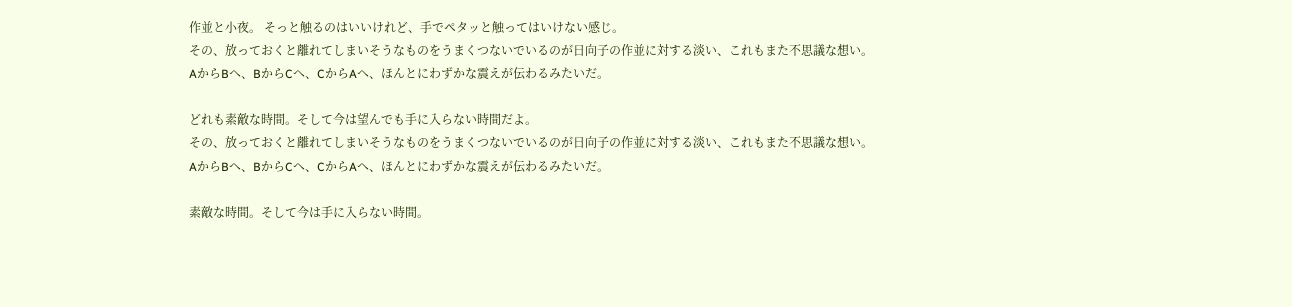作並と小夜。 そっと触るのはいいけれど、手でペタッと触ってはいけない感じ。
その、放っておくと離れてしまいそうなものをうまくつないでいるのが日向子の作並に対する淡い、これもまた不思議な想い。
AからBへ、BからCへ、CからAへ、ほんとにわずかな震えが伝わるみたいだ。

どれも素敵な時間。そして今は望んでも手に入らない時間だよ。
その、放っておくと離れてしまいそうなものをうまくつないでいるのが日向子の作並に対する淡い、これもまた不思議な想い。
AからBへ、BからCへ、CからAへ、ほんとにわずかな震えが伝わるみたいだ。

素敵な時間。そして今は手に入らない時間。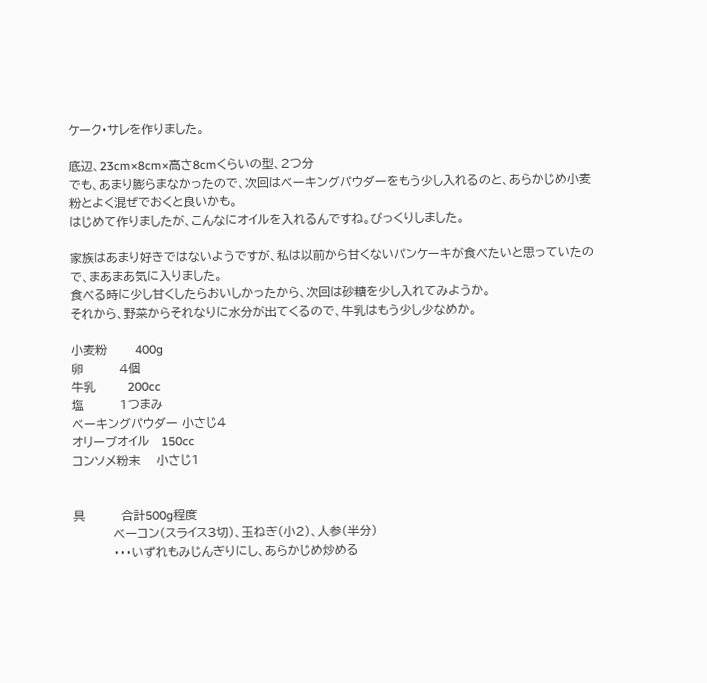ケーク・サレを作りました。

底辺、23cm×8cm×高さ8cmくらいの型、2つ分
でも、あまり膨らまなかったので、次回はベーキングパウダーをもう少し入れるのと、あらかじめ小麦粉とよく混ぜでおくと良いかも。
はじめて作りましたが、こんなにオイルを入れるんですね。びっくりしました。

家族はあまり好きではないようですが、私は以前から甘くないパンケーキが食べたいと思っていたので、まあまあ気に入りました。
食べる時に少し甘くしたらおいしかったから、次回は砂糖を少し入れてみようか。
それから、野菜からそれなりに水分が出てくるので、牛乳はもう少し少なめか。

小麦粉       400g
卵         4個
牛乳        200cc
塩         1つまみ
ベーキングパウダー 小さじ4
オリーブオイル   150cc
コンソメ粉末    小さじ1


具         合計500g程度
          ベーコン(スライス3切)、玉ねぎ(小2)、人参(半分)
          ・・・いずれもみじんぎりにし、あらかじめ炒める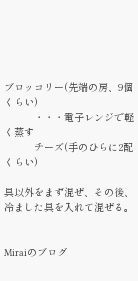ブロッコリー(先端の房、9個くらい)
          ・・・電子レンジで軽く蒸す
          チーズ(手のひらに2配くらい)

具以外をまず混ぜ、その後、冷ました具を入れて混ぜる。


Miraiのブログ